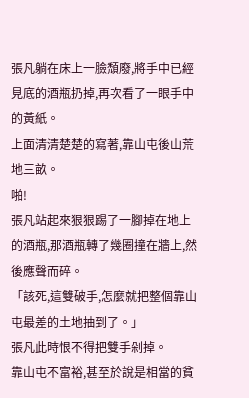張凡躺在床上一臉頹廢,將手中已經見底的酒瓶扔掉,再次看了一眼手中的黃紙。
上面清清楚楚的寫著,靠山屯後山荒地三畝。
啪!
張凡站起來狠狠踢了一腳掉在地上的酒瓶,那酒瓶轉了幾圈撞在牆上,然後應聲而碎。
「該死,這雙破手,怎麼就把整個靠山屯最差的土地抽到了。」
張凡此時恨不得把雙手剁掉。
靠山屯不富裕,甚至於說是相當的貧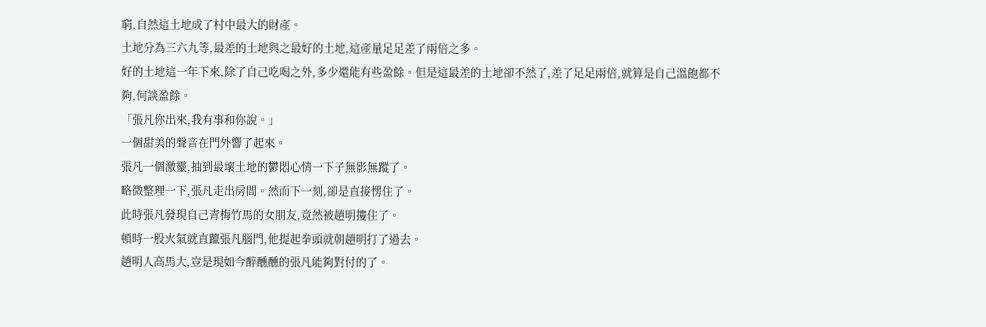窮,自然這土地成了村中最大的財產。
土地分為三六九等,最差的土地與之最好的土地,這產量足足差了兩倍之多。
好的土地這一年下來,除了自己吃喝之外,多少還能有些盈餘。但是這最差的土地卻不然了,差了足足兩倍,就算是自己溫飽都不夠,何談盈餘。
「張凡你出來,我有事和你說。」
一個甜美的聲音在門外響了起來。
張凡一個激靈,抽到最壞土地的鬱悶心情一下子無影無蹤了。
略微整理一下,張凡走出房間。然而下一刻,卻是直接愣住了。
此時張凡發現自己青梅竹馬的女朋友,竟然被趙明摟住了。
頓時一股火氣就直躥張凡腦門,他提起拳頭就朝趙明打了過去。
趙明人高馬大,豈是現如今醉醺醺的張凡能夠對付的了。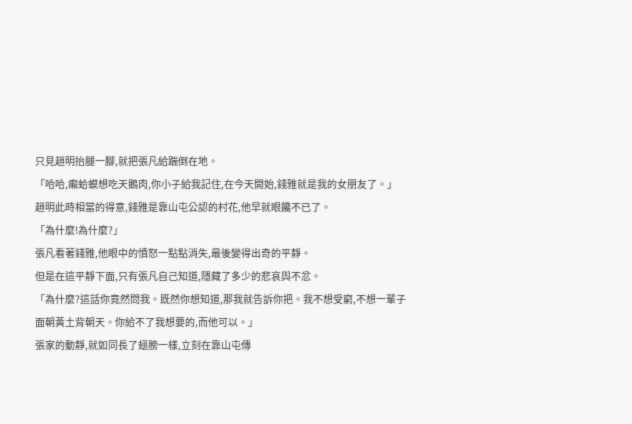只見趙明抬腿一腳,就把張凡給踹倒在地。
「哈哈,癩蛤蟆想吃天鵝肉,你小子給我記住,在今天開始,錢雅就是我的女朋友了。」
趙明此時相當的得意,錢雅是靠山屯公認的村花,他早就眼饞不已了。
「為什麼!為什麼?」
張凡看著錢雅,他眼中的憤怒一點點消失,最後變得出奇的平靜。
但是在這平靜下面,只有張凡自己知道,隱藏了多少的悲哀與不忿。
「為什麼?這話你竟然問我。既然你想知道,那我就告訴你把。我不想受窮,不想一輩子面朝黃土背朝天。你給不了我想要的,而他可以。」
張家的動靜,就如同長了翅膀一樣,立刻在靠山屯傳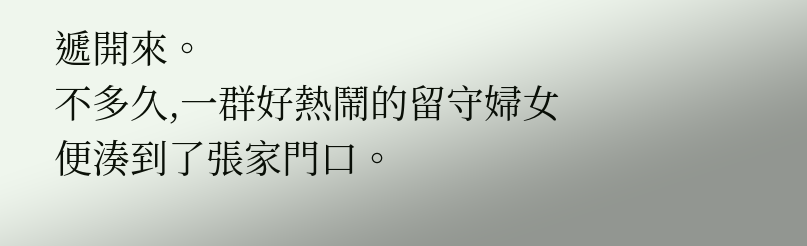遞開來。
不多久,一群好熱鬧的留守婦女便湊到了張家門口。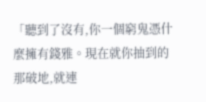「聽到了沒有,你一個窮鬼憑什麼擁有錢雅。現在就你抽到的那破地,就連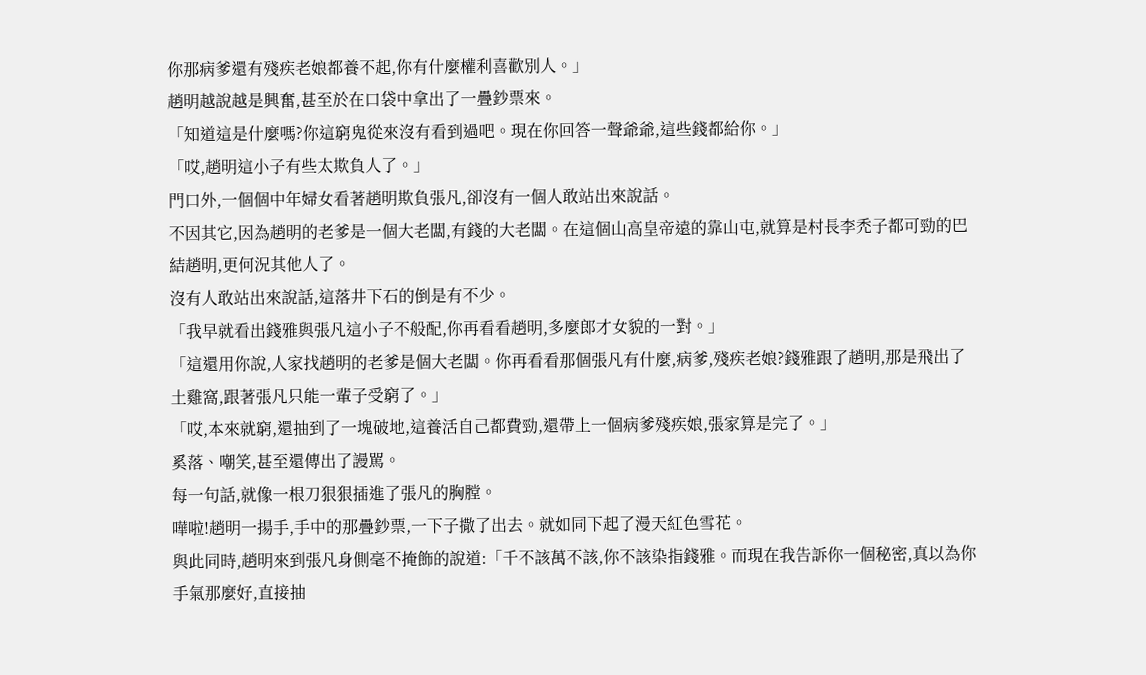你那病爹還有殘疾老娘都養不起,你有什麼權利喜歡別人。」
趙明越說越是興奮,甚至於在口袋中拿出了一疊鈔票來。
「知道這是什麼嗎?你這窮鬼從來沒有看到過吧。現在你回答一聲爺爺,這些錢都給你。」
「哎,趙明這小子有些太欺負人了。」
門口外,一個個中年婦女看著趙明欺負張凡,卻沒有一個人敢站出來說話。
不因其它,因為趙明的老爹是一個大老闆,有錢的大老闆。在這個山高皇帝遠的靠山屯,就算是村長李禿子都可勁的巴結趙明,更何況其他人了。
沒有人敢站出來說話,這落井下石的倒是有不少。
「我早就看出錢雅與張凡這小子不般配,你再看看趙明,多麼郎才女貌的一對。」
「這還用你說,人家找趙明的老爹是個大老闆。你再看看那個張凡有什麼,病爹,殘疾老娘?錢雅跟了趙明,那是飛出了土雞窩,跟著張凡只能一輩子受窮了。」
「哎,本來就窮,還抽到了一塊破地,這養活自己都費勁,還帶上一個病爹殘疾娘,張家算是完了。」
奚落、嘲笑,甚至還傳出了謾駡。
每一句話,就像一根刀狠狠插進了張凡的胸膛。
嘩啦!趙明一揚手,手中的那疊鈔票,一下子撒了出去。就如同下起了漫天紅色雪花。
與此同時,趙明來到張凡身側毫不掩飾的說道:「千不該萬不該,你不該染指錢雅。而現在我告訴你一個秘密,真以為你手氣那麼好,直接抽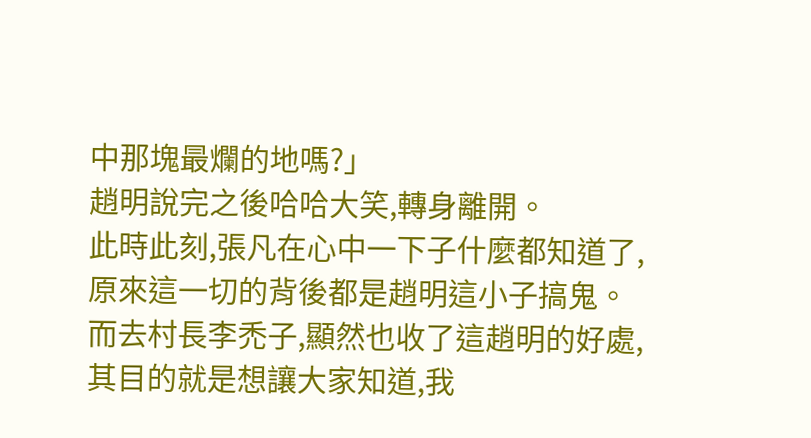中那塊最爛的地嗎?」
趙明說完之後哈哈大笑,轉身離開。
此時此刻,張凡在心中一下子什麼都知道了,原來這一切的背後都是趙明這小子搞鬼。
而去村長李禿子,顯然也收了這趙明的好處,其目的就是想讓大家知道,我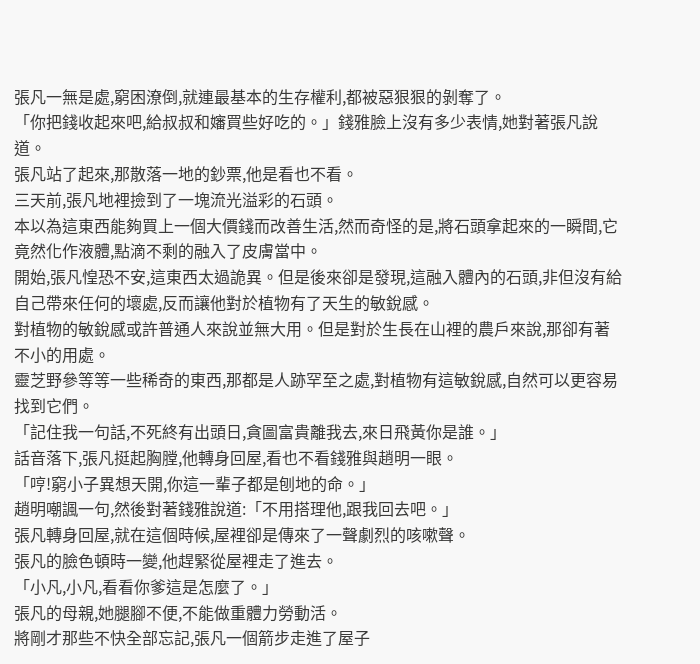張凡一無是處,窮困潦倒,就連最基本的生存權利,都被惡狠狠的剝奪了。
「你把錢收起來吧,給叔叔和嬸買些好吃的。」錢雅臉上沒有多少表情,她對著張凡說道。
張凡站了起來,那散落一地的鈔票,他是看也不看。
三天前,張凡地裡撿到了一塊流光溢彩的石頭。
本以為這東西能夠買上一個大價錢而改善生活,然而奇怪的是,將石頭拿起來的一瞬間,它竟然化作液體,點滴不剩的融入了皮膚當中。
開始,張凡惶恐不安,這東西太過詭異。但是後來卻是發現,這融入體內的石頭,非但沒有給自己帶來任何的壞處,反而讓他對於植物有了天生的敏銳感。
對植物的敏銳感或許普通人來說並無大用。但是對於生長在山裡的農戶來說,那卻有著不小的用處。
靈芝野參等等一些稀奇的東西,那都是人跡罕至之處,對植物有這敏銳感,自然可以更容易找到它們。
「記住我一句話,不死終有出頭日,貪圖富貴離我去,來日飛黃你是誰。」
話音落下,張凡挺起胸膛,他轉身回屋,看也不看錢雅與趙明一眼。
「哼!窮小子異想天開,你這一輩子都是刨地的命。」
趙明嘲諷一句,然後對著錢雅說道:「不用搭理他,跟我回去吧。」
張凡轉身回屋,就在這個時候,屋裡卻是傳來了一聲劇烈的咳嗽聲。
張凡的臉色頓時一變,他趕緊從屋裡走了進去。
「小凡,小凡,看看你爹這是怎麼了。」
張凡的母親,她腿腳不便,不能做重體力勞動活。
將剛才那些不快全部忘記,張凡一個箭步走進了屋子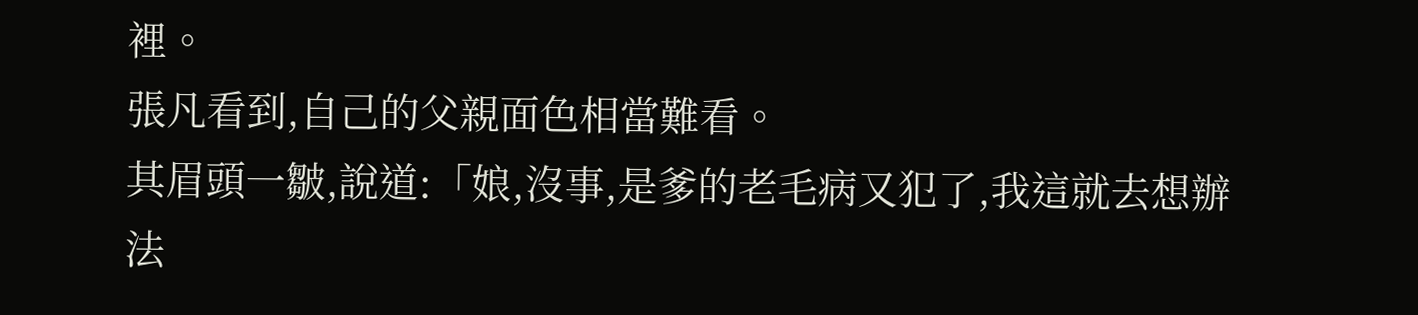裡。
張凡看到,自己的父親面色相當難看。
其眉頭一皺,說道:「娘,沒事,是爹的老毛病又犯了,我這就去想辦法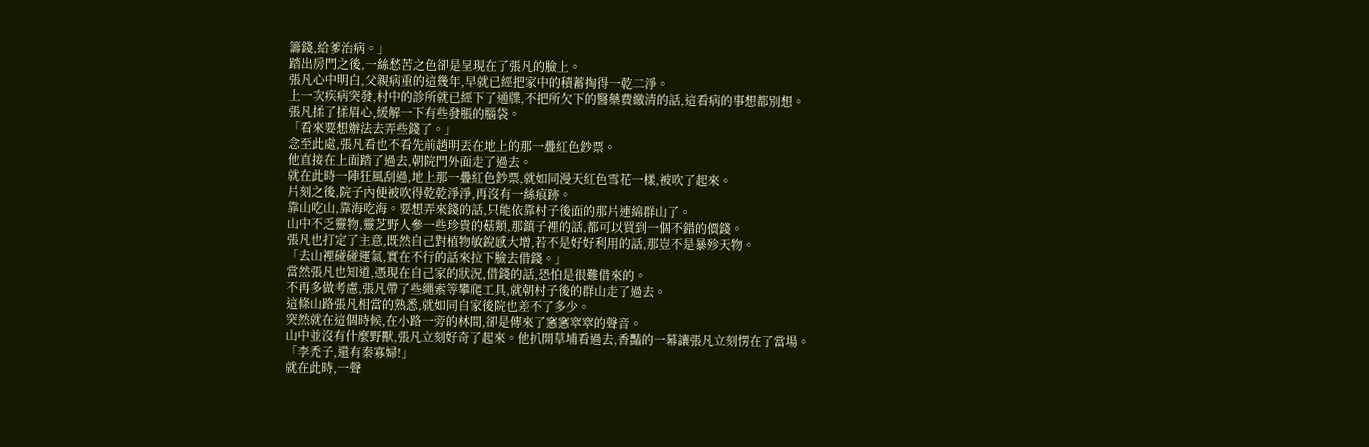籌錢,給爹治病。」
踏出房門之後,一絲愁苦之色卻是呈現在了張凡的臉上。
張凡心中明白,父親病重的這幾年,早就已經把家中的積蓄掏得一乾二淨。
上一次疾病突發,村中的診所就已經下了通牒,不把所欠下的醫藥費繳清的話,這看病的事想都別想。
張凡揉了揉眉心,緩解一下有些發脹的腦袋。
「看來要想辦法去弄些錢了。」
念至此處,張凡看也不看先前趙明丟在地上的那一疊紅色鈔票。
他直接在上面踏了過去,朝院門外面走了過去。
就在此時一陣狂風刮過,地上那一疊紅色鈔票,就如同漫天紅色雪花一樣,被吹了起來。
片刻之後,院子內便被吹得乾乾淨淨,再沒有一絲痕跡。
靠山吃山,靠海吃海。要想弄來錢的話,只能依靠村子後面的那片連綿群山了。
山中不乏靈物,靈芝野人參一些珍貴的菇類,那鎮子裡的話,都可以買到一個不錯的價錢。
張凡也打定了主意,既然自己對植物敏銳感大增,若不是好好利用的話,那豈不是暴殄天物。
「去山裡碰碰運氣,實在不行的話來拉下臉去借錢。」
當然張凡也知道,憑現在自己家的狀況,借錢的話,恐怕是很難借來的。
不再多做考慮,張凡帶了些繩索等攀爬工具,就朝村子後的群山走了過去。
這條山路張凡相當的熟悉,就如同自家後院也差不了多少。
突然就在這個時候,在小路一旁的林間,卻是傳來了窸窸窣窣的聲音。
山中並沒有什麼野獸,張凡立刻好奇了起來。他扒開草埔看過去,香豔的一幕讓張凡立刻愣在了當場。
「李禿子,還有秦寡婦!」
就在此時,一聲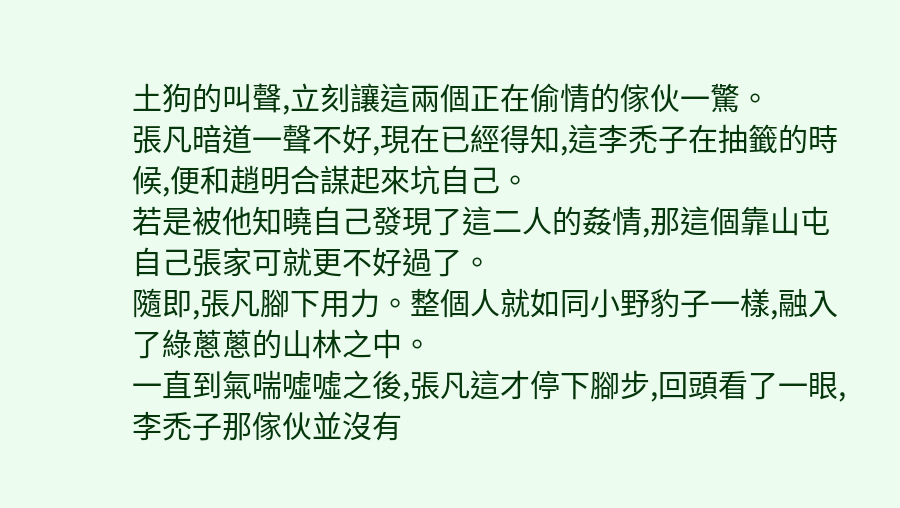土狗的叫聲,立刻讓這兩個正在偷情的傢伙一驚。
張凡暗道一聲不好,現在已經得知,這李禿子在抽籤的時候,便和趙明合謀起來坑自己。
若是被他知曉自己發現了這二人的姦情,那這個靠山屯自己張家可就更不好過了。
隨即,張凡腳下用力。整個人就如同小野豹子一樣,融入了綠蔥蔥的山林之中。
一直到氣喘噓噓之後,張凡這才停下腳步,回頭看了一眼,李禿子那傢伙並沒有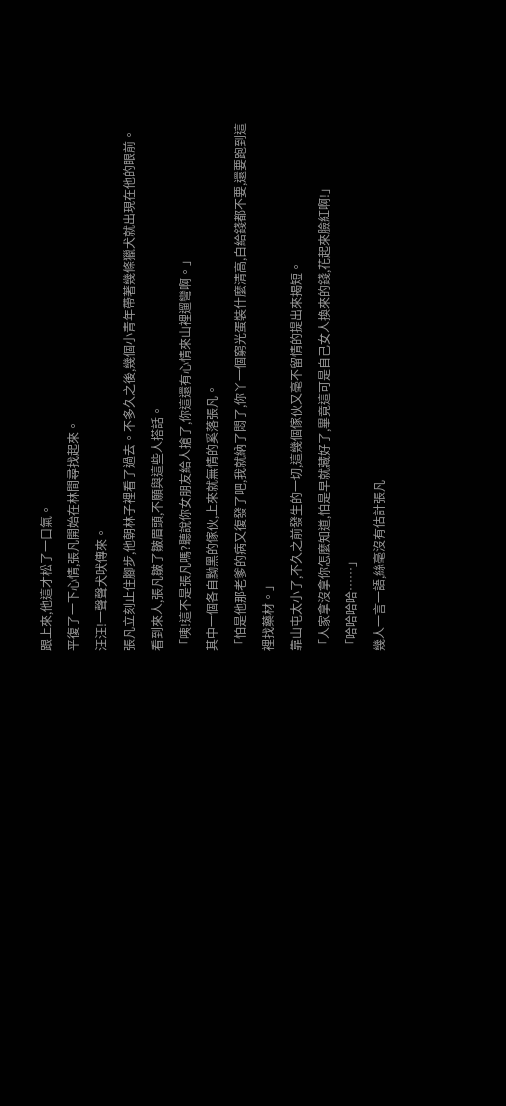跟上來,他這才松了一口氣。
平復了一下心情,張凡開始在林間尋找起來。
汪汪!一聲聲犬吠傳來。
張凡立刻止住腳步,他朝林子裡看了過去。不多久之後,幾個小青年帶著幾條獵犬就出現在他的眼前。
看到來人,張凡皺了皺眉頭,不願與這些人搭話。
「咦!這不是張凡嗎?聽說你女朋友給人搶了,你這還有心情來山裡遛彎啊。」
其中一個各自黝黑的傢伙,上來就無情的奚落張凡。
「怕是他那老爹的病又復發了吧,我就納了悶了,你丫一個窮光蛋裝什麼清高,白給錢都不要,還要跑到這裡找藥材。」
靠山屯太小了,不久之前發生的一切,這幾個傢伙又毫不留情的提出來揭短。
「人家拿沒拿你怎麼知道,怕是早就藏好了,畢竟這可是自己女人換來的錢,花起來臉紅啊!」
「哈哈哈哈……」
幾人一言一語,絲毫沒有估計張凡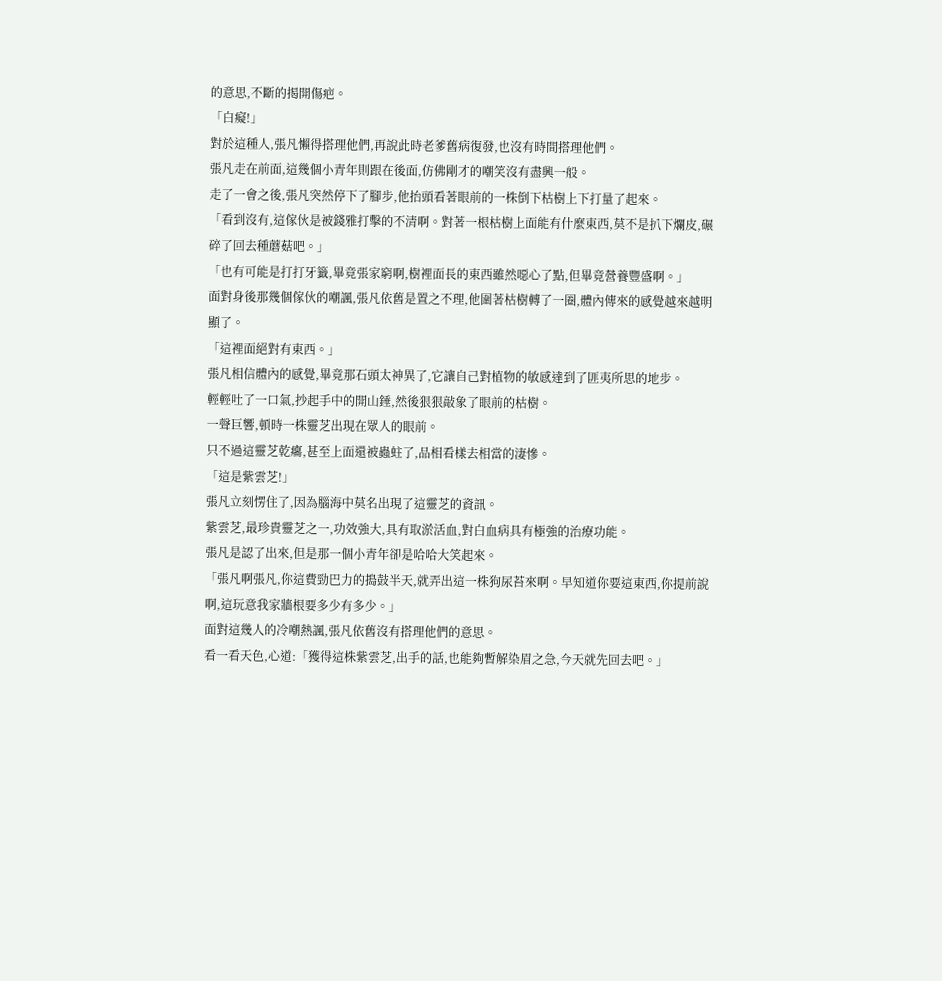的意思,不斷的揭開傷疤。
「白癡!」
對於這種人,張凡懶得搭理他們,再說此時老爹舊病復發,也沒有時間搭理他們。
張凡走在前面,這幾個小青年則跟在後面,仿佛剛才的嘲笑沒有盡興一般。
走了一會之後,張凡突然停下了腳步,他抬頭看著眼前的一株倒下枯樹上下打量了起來。
「看到沒有,這傢伙是被錢雅打擊的不清啊。對著一根枯樹上面能有什麼東西,莫不是扒下爛皮,碾碎了回去種蘑菇吧。」
「也有可能是打打牙籤,畢竟張家窮啊,樹裡面長的東西雖然噁心了點,但畢竟營養豐盛啊。」
面對身後那幾個傢伙的嘲諷,張凡依舊是置之不理,他圍著枯樹轉了一圈,體內傳來的感覺越來越明顯了。
「這裡面絕對有東西。」
張凡相信體內的感覺,畢竟那石頭太神異了,它讓自己對植物的敏感達到了匪夷所思的地步。
輕輕吐了一口氣,抄起手中的開山錘,然後狠狠敲象了眼前的枯樹。
一聲巨響,頓時一株靈芝出現在眾人的眼前。
只不過這靈芝乾癟,甚至上面還被蟲蛀了,品相看樣去相當的淒慘。
「這是紫雲芝!」
張凡立刻愣住了,因為腦海中莫名出現了這靈芝的資訊。
紫雲芝,最珍貴靈芝之一,功效強大,具有取淤活血,對白血病具有極強的治療功能。
張凡是認了出來,但是那一個小青年卻是哈哈大笑起來。
「張凡啊張凡,你這費勁巴力的搗鼓半天,就弄出這一株狗尿苔來啊。早知道你要這東西,你提前說啊,這玩意我家牆根要多少有多少。」
面對這幾人的冷嘲熱諷,張凡依舊沒有搭理他們的意思。
看一看天色,心道:「獲得這株紫雲芝,出手的話,也能夠暫解染眉之急,今天就先回去吧。」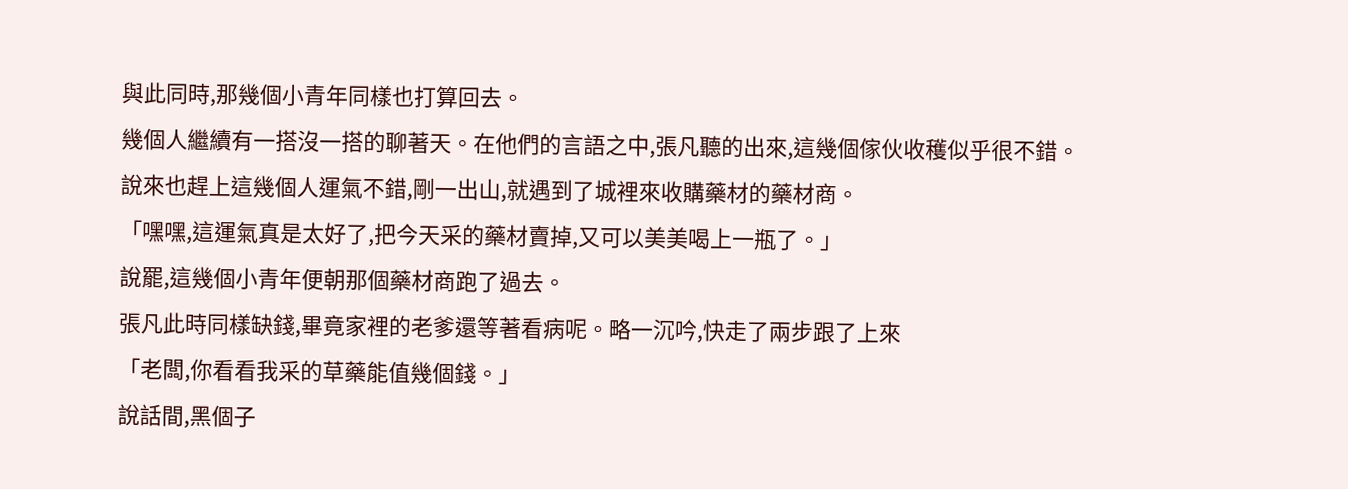與此同時,那幾個小青年同樣也打算回去。
幾個人繼續有一搭沒一搭的聊著天。在他們的言語之中,張凡聽的出來,這幾個傢伙收穫似乎很不錯。
說來也趕上這幾個人運氣不錯,剛一出山,就遇到了城裡來收購藥材的藥材商。
「嘿嘿,這運氣真是太好了,把今天采的藥材賣掉,又可以美美喝上一瓶了。」
說罷,這幾個小青年便朝那個藥材商跑了過去。
張凡此時同樣缺錢,畢竟家裡的老爹還等著看病呢。略一沉吟,快走了兩步跟了上來
「老闆,你看看我采的草藥能值幾個錢。」
說話間,黑個子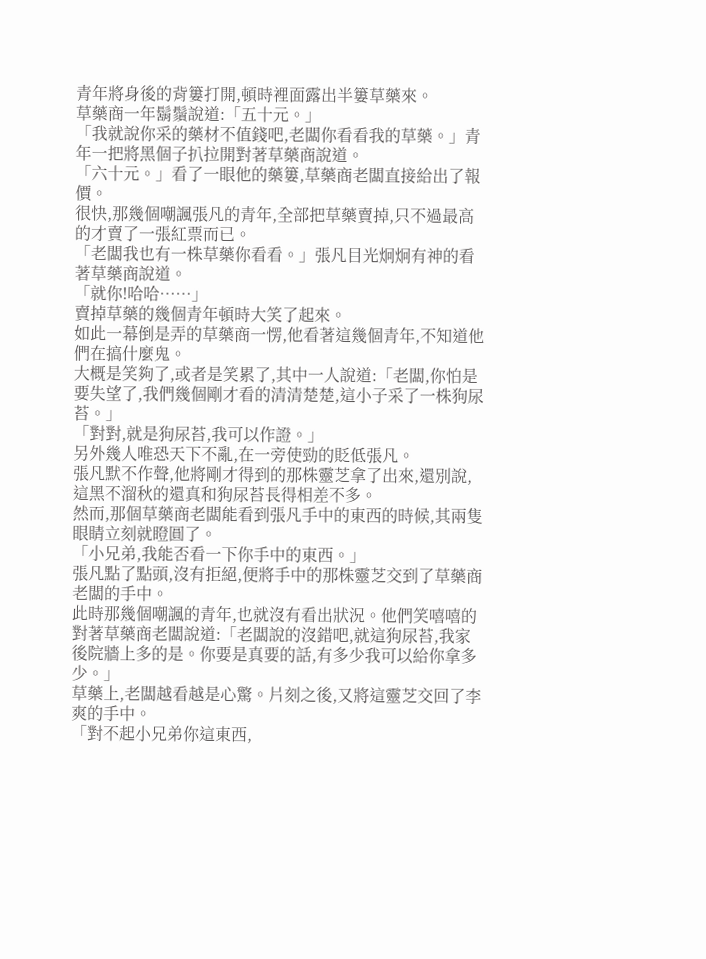青年將身後的背簍打開,頓時裡面露出半簍草藥來。
草藥商一年鬍鬚說道:「五十元。」
「我就說你采的藥材不值錢吧,老闆你看看我的草藥。」青年一把將黑個子扒拉開對著草藥商說道。
「六十元。」看了一眼他的藥簍,草藥商老闆直接給出了報價。
很快,那幾個嘲諷張凡的青年,全部把草藥賣掉,只不過最高的才賣了一張紅票而已。
「老闆我也有一株草藥你看看。」張凡目光炯炯有神的看著草藥商說道。
「就你!哈哈……」
賣掉草藥的幾個青年頓時大笑了起來。
如此一幕倒是弄的草藥商一愣,他看著這幾個青年,不知道他們在搞什麼鬼。
大概是笑夠了,或者是笑累了,其中一人說道:「老闆,你怕是要失望了,我們幾個剛才看的清清楚楚,這小子采了一株狗尿苔。」
「對對,就是狗尿苔,我可以作證。」
另外幾人唯恐天下不亂,在一旁使勁的貶低張凡。
張凡默不作聲,他將剛才得到的那株靈芝拿了出來,還別說,這黑不溜秋的還真和狗尿苔長得相差不多。
然而,那個草藥商老闆能看到張凡手中的東西的時候,其兩隻眼睛立刻就瞪圓了。
「小兄弟,我能否看一下你手中的東西。」
張凡點了點頭,沒有拒絕,便將手中的那株靈芝交到了草藥商老闆的手中。
此時那幾個嘲諷的青年,也就沒有看出狀況。他們笑嘻嘻的對著草藥商老闆說道:「老闆說的沒錯吧,就這狗尿苔,我家後院牆上多的是。你要是真要的話,有多少我可以給你拿多少。」
草藥上,老闆越看越是心驚。片刻之後,又將這靈芝交回了李爽的手中。
「對不起小兄弟你這東西,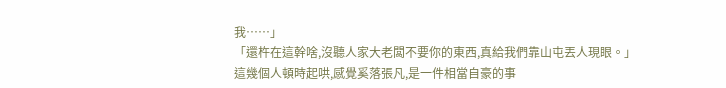我……」
「還杵在這幹啥,沒聽人家大老闆不要你的東西,真給我們靠山屯丟人現眼。」
這幾個人頓時起哄,感覺奚落張凡,是一件相當自豪的事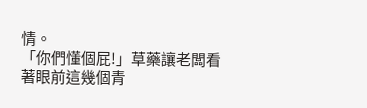情。
「你們懂個屁!」草藥讓老闆看著眼前這幾個青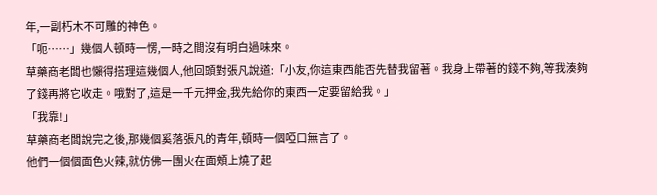年,一副朽木不可雕的神色。
「呃……」幾個人頓時一愣,一時之間沒有明白過味來。
草藥商老闆也懶得搭理這幾個人,他回頭對張凡說道:「小友,你這東西能否先替我留著。我身上帶著的錢不夠,等我湊夠了錢再將它收走。哦對了,這是一千元押金,我先給你的東西一定要留給我。」
「我靠!」
草藥商老闆說完之後,那幾個奚落張凡的青年,頓時一個啞口無言了。
他們一個個面色火辣,就仿佛一團火在面頰上燒了起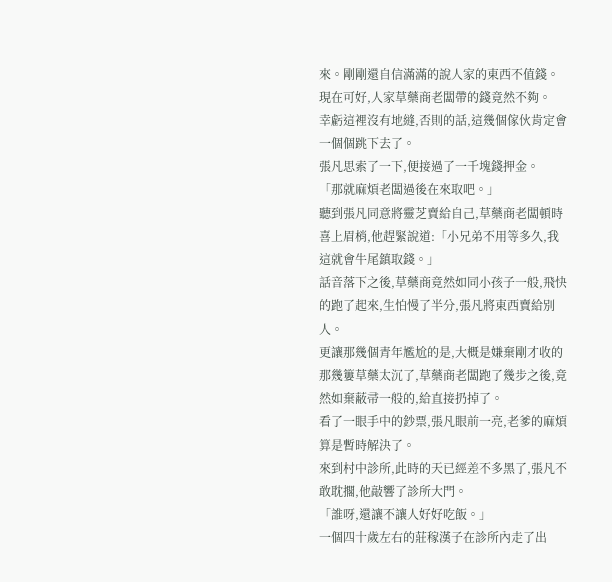來。剛剛還自信滿滿的說人家的東西不值錢。現在可好,人家草藥商老闆帶的錢竟然不夠。
幸虧這裡沒有地縫,否則的話,這幾個傢伙肯定會一個個跳下去了。
張凡思索了一下,便接過了一千塊錢押金。
「那就麻煩老闆過後在來取吧。」
聽到張凡同意將靈芝賣給自己,草藥商老闆頓時喜上眉梢,他趕緊說道:「小兄弟不用等多久,我這就會牛尾鎮取錢。」
話音落下之後,草藥商竟然如同小孩子一般,飛快的跑了起來,生怕慢了半分,張凡將東西賣給別人。
更讓那幾個青年尷尬的是,大概是嫌棄剛才收的那幾簍草藥太沉了,草藥商老闆跑了幾步之後,竟然如棄蔽帚一般的,給直接扔掉了。
看了一眼手中的鈔票,張凡眼前一亮,老爹的麻煩算是暫時解決了。
來到村中診所,此時的天已經差不多黑了,張凡不敢耽擱,他敲響了診所大門。
「誰呀,還讓不讓人好好吃飯。」
一個四十歲左右的莊稼漢子在診所內走了出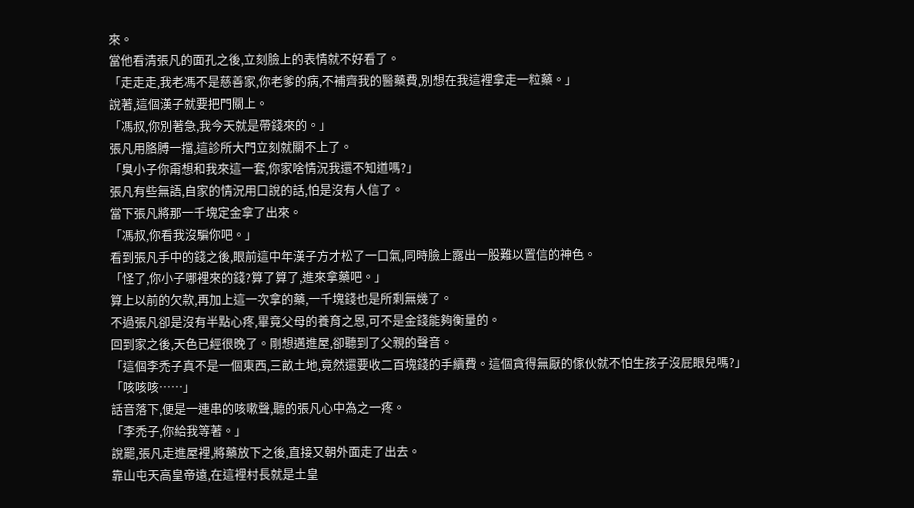來。
當他看清張凡的面孔之後,立刻臉上的表情就不好看了。
「走走走,我老馮不是慈善家,你老爹的病,不補齊我的醫藥費,別想在我這裡拿走一粒藥。」
說著,這個漢子就要把門關上。
「馮叔,你別著急,我今天就是帶錢來的。」
張凡用胳膊一擋,這診所大門立刻就關不上了。
「臭小子你甭想和我來這一套,你家啥情況我還不知道嗎?」
張凡有些無語,自家的情況用口說的話,怕是沒有人信了。
當下張凡將那一千塊定金拿了出來。
「馮叔,你看我沒騙你吧。」
看到張凡手中的錢之後,眼前這中年漢子方才松了一口氣,同時臉上露出一股難以置信的神色。
「怪了,你小子哪裡來的錢?算了算了,進來拿藥吧。」
算上以前的欠款,再加上這一次拿的藥,一千塊錢也是所剩無幾了。
不過張凡卻是沒有半點心疼,畢竟父母的養育之恩,可不是金錢能夠衡量的。
回到家之後,天色已經很晚了。剛想邁進屋,卻聽到了父親的聲音。
「這個李禿子真不是一個東西,三畝土地,竟然還要收二百塊錢的手續費。這個貪得無厭的傢伙就不怕生孩子沒屁眼兒嗎?」
「咳咳咳……」
話音落下,便是一連串的咳嗽聲,聽的張凡心中為之一疼。
「李禿子,你給我等著。」
說罷,張凡走進屋裡,將藥放下之後,直接又朝外面走了出去。
靠山屯天高皇帝遠,在這裡村長就是土皇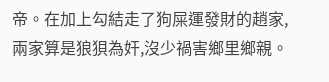帝。在加上勾結走了狗屎運發財的趙家,兩家算是狼狽為奸,沒少禍害鄉里鄉親。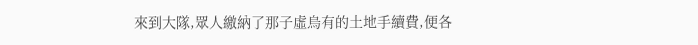來到大隊,眾人繳納了那子虛烏有的土地手續費,便各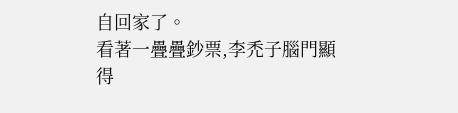自回家了。
看著一疊疊鈔票,李禿子腦門顯得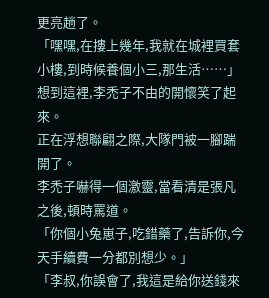更亮趟了。
「嘿嘿,在摟上幾年,我就在城裡買套小樓,到時候養個小三,那生活……」
想到這裡,李禿子不由的開懷笑了起來。
正在浮想聯翩之際,大隊門被一腳踹開了。
李禿子嚇得一個激靈,當看清是張凡之後,頓時罵道。
「你個小兔崽子,吃錯藥了,告訴你,今天手續費一分都別想少。」
「李叔,你誤會了,我這是給你送錢來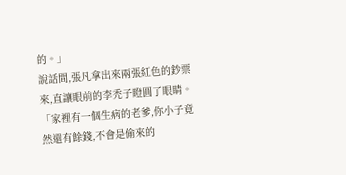的。」
說話間,張凡拿出來兩張紅色的鈔票來,直讓眼前的李禿子瞪圓了眼睛。
「家裡有一個生病的老爹,你小子竟然還有餘錢,不會是偷來的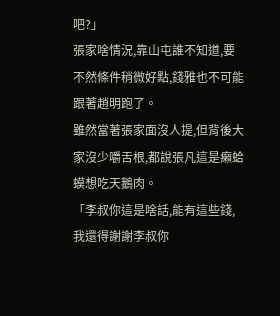吧?」
張家啥情況,靠山屯誰不知道,要不然條件稍微好點,錢雅也不可能跟著趙明跑了。
雖然當著張家面沒人提,但背後大家沒少嚼舌根,都說張凡這是癩蛤蟆想吃天鵝肉。
「李叔你這是啥話,能有這些錢,我還得謝謝李叔你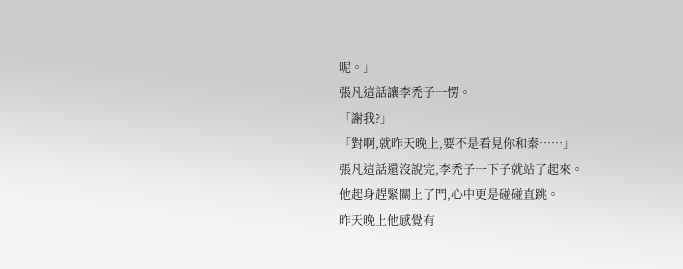呢。」
張凡這話讓李禿子一愣。
「謝我?」
「對啊,就昨天晚上,要不是看見你和秦……」
張凡這話還沒說完,李禿子一下子就站了起來。
他起身趕緊關上了門,心中更是碰碰直跳。
昨天晚上他感覺有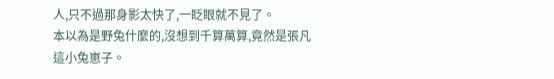人,只不過那身影太快了,一眨眼就不見了。
本以為是野兔什麼的,沒想到千算萬算,竟然是張凡這小兔崽子。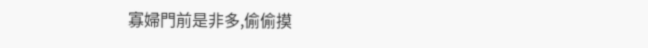寡婦門前是非多,偷偷摸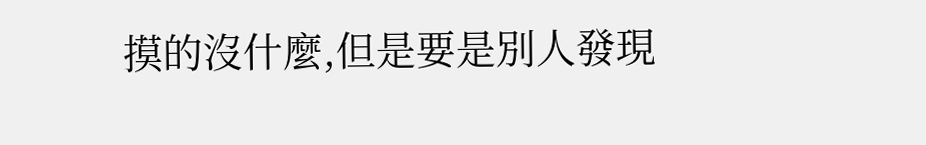摸的沒什麼,但是要是別人發現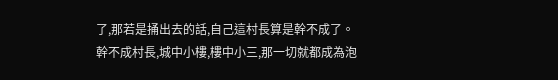了,那若是捅出去的話,自己這村長算是幹不成了。
幹不成村長,城中小樓,樓中小三,那一切就都成為泡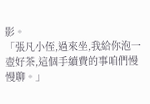影。
「張凡小侄,過來坐,我給你泡一壺好茶,這個手續費的事咱們慢慢聊。」